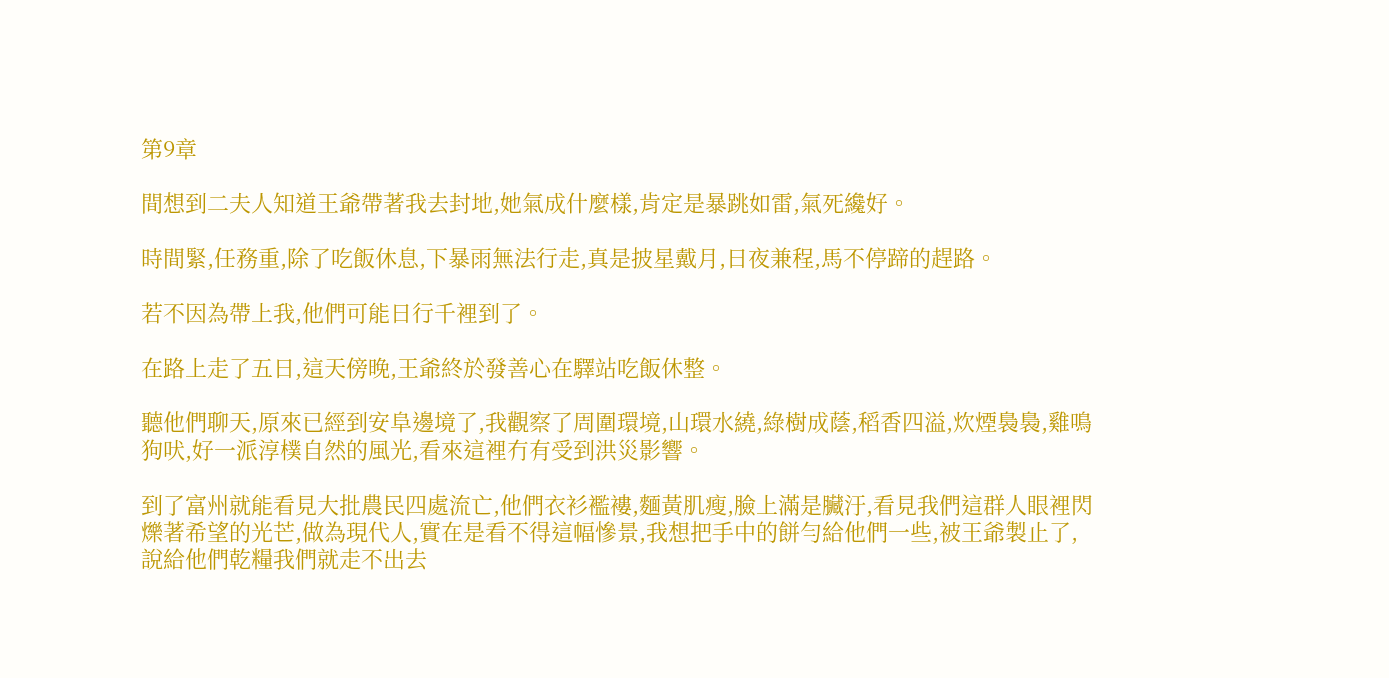第9章

間想到二夫人知道王爺帶著我去封地,她氣成什麼樣,肯定是暴跳如雷,氣死纔好。

時間緊,任務重,除了吃飯休息,下暴雨無法行走,真是披星戴月,日夜兼程,馬不停蹄的趕路。

若不因為帶上我,他們可能日行千裡到了。

在路上走了五日,這天傍晚,王爺終於發善心在驛站吃飯休整。

聽他們聊天,原來已經到安阜邊境了,我觀察了周圍環境,山環水繞,綠樹成蔭,稻香四溢,炊煙裊裊,雞鳴狗吠,好一派淳樸自然的風光,看來這裡冇有受到洪災影響。

到了富州就能看見大批農民四處流亡,他們衣衫襤褸,麵黃肌瘦,臉上滿是臟汙,看見我們這群人眼裡閃爍著希望的光芒,做為現代人,實在是看不得這幅慘景,我想把手中的餅勻給他們一些,被王爺製止了,說給他們乾糧我們就走不出去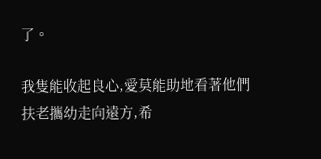了。

我隻能收起良心,愛莫能助地看著他們扶老攜幼走向遠方,希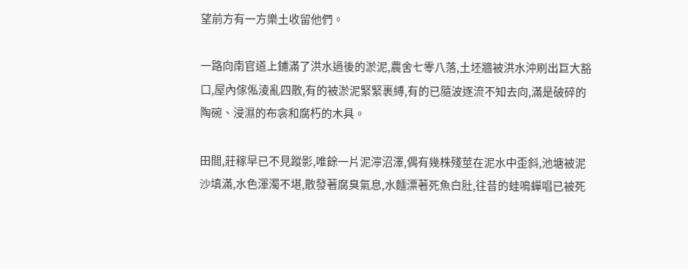望前方有一方樂土收留他們。

一路向南官道上鋪滿了洪水過後的淤泥,農舍七零八落,土坯牆被洪水沖刷出巨大豁口,屋內傢俬淩亂四散,有的被淤泥緊緊裹縛,有的已隨波逐流不知去向,滿是破碎的陶碗、浸濕的布衾和腐朽的木具。

田間,莊稼早已不見蹤影,唯餘一片泥濘沼澤,偶有幾株殘莖在泥水中歪斜,池塘被泥沙填滿,水色渾濁不堪,散發著腐臭氣息,水麵漂著死魚白肚,往昔的蛙鳴蟬唱已被死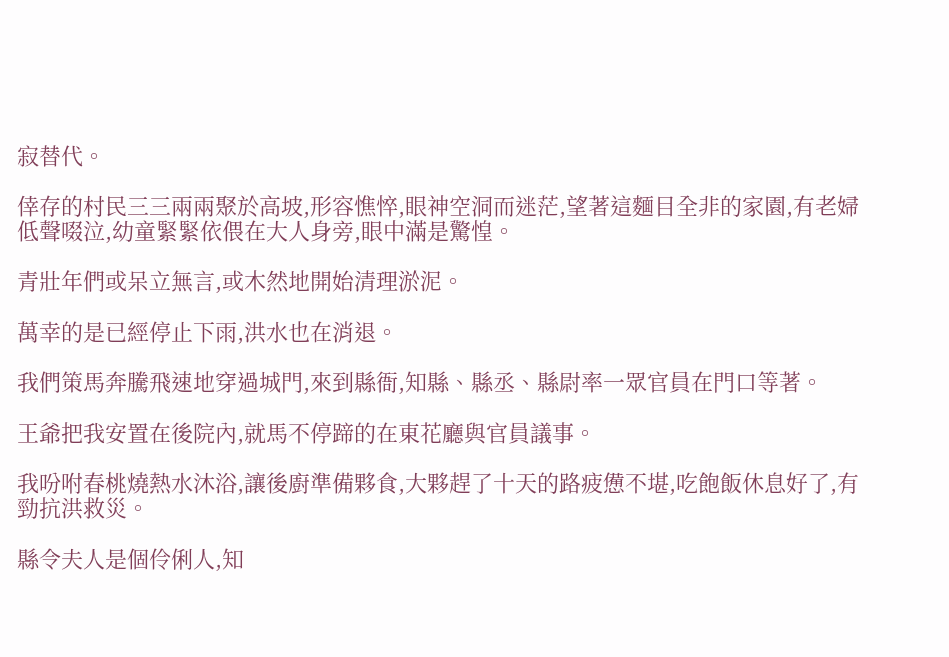寂替代。

倖存的村民三三兩兩聚於高坡,形容憔悴,眼神空洞而迷茫,望著這麵目全非的家園,有老婦低聲啜泣,幼童緊緊依偎在大人身旁,眼中滿是驚惶。

青壯年們或呆立無言,或木然地開始清理淤泥。

萬幸的是已經停止下雨,洪水也在消退。

我們策馬奔騰飛速地穿過城門,來到縣衙,知縣、縣丞、縣尉率一眾官員在門口等著。

王爺把我安置在後院內,就馬不停蹄的在東花廳與官員議事。

我吩咐春桃燒熱水沐浴,讓後廚準備夥食,大夥趕了十天的路疲憊不堪,吃飽飯休息好了,有勁抗洪救災。

縣令夫人是個伶俐人,知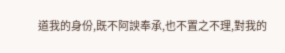道我的身份,既不阿諛奉承,也不置之不理,對我的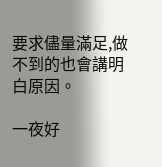要求儘量滿足,做不到的也會講明白原因。

一夜好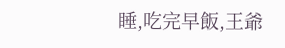睡,吃完早飯,王爺